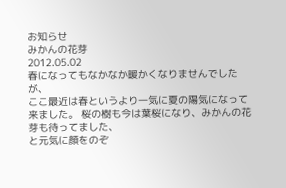お知らせ
みかんの花芽
2012.05.02
春になってもなかなか暖かくなりませんでしたが、
ここ最近は春というより一気に夏の陽気になって来ました。 桜の樹も今は葉桜になり、みかんの花芽も待ってました、
と元気に顔をのぞ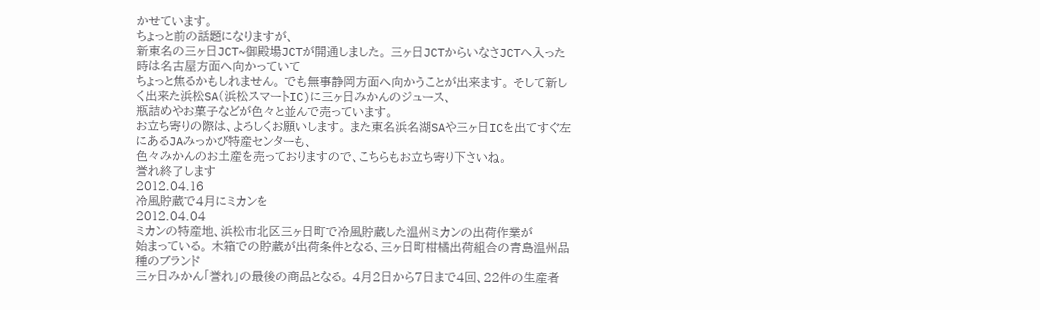かせています。
ちょっと前の話題になりますが、
新東名の三ヶ日JCT~御殿場JCTが開通しました。 三ヶ日JCTからいなさJCTへ入った時は名古屋方面へ向かっていて
ちょっと焦るかもしれません。 でも無事静岡方面へ向かうことが出来ます。 そして新しく出来た浜松SA(浜松スマートIC)に三ヶ日みかんのジュース、
瓶詰めやお菓子などが色々と並んで売っています。
お立ち寄りの際は、よろしくお願いします。 また東名浜名湖SAや三ヶ日ICを出てすぐ左にあるJAみっかび特産センターも、
色々みかんのお土産を売っておりますので、こちらもお立ち寄り下さいね。
誉れ終了します
2012.04.16
冷風貯蔵で4月にミカンを
2012.04.04
ミカンの特産地、浜松市北区三ヶ日町で冷風貯蔵した温州ミカンの出荷作業が
始まっている。 木箱での貯蔵が出荷条件となる、三ヶ日町柑橘出荷組合の青島温州品種のブランド
三ヶ日みかん「誉れ」の最後の商品となる。 4月2日から7日まで4回、22件の生産者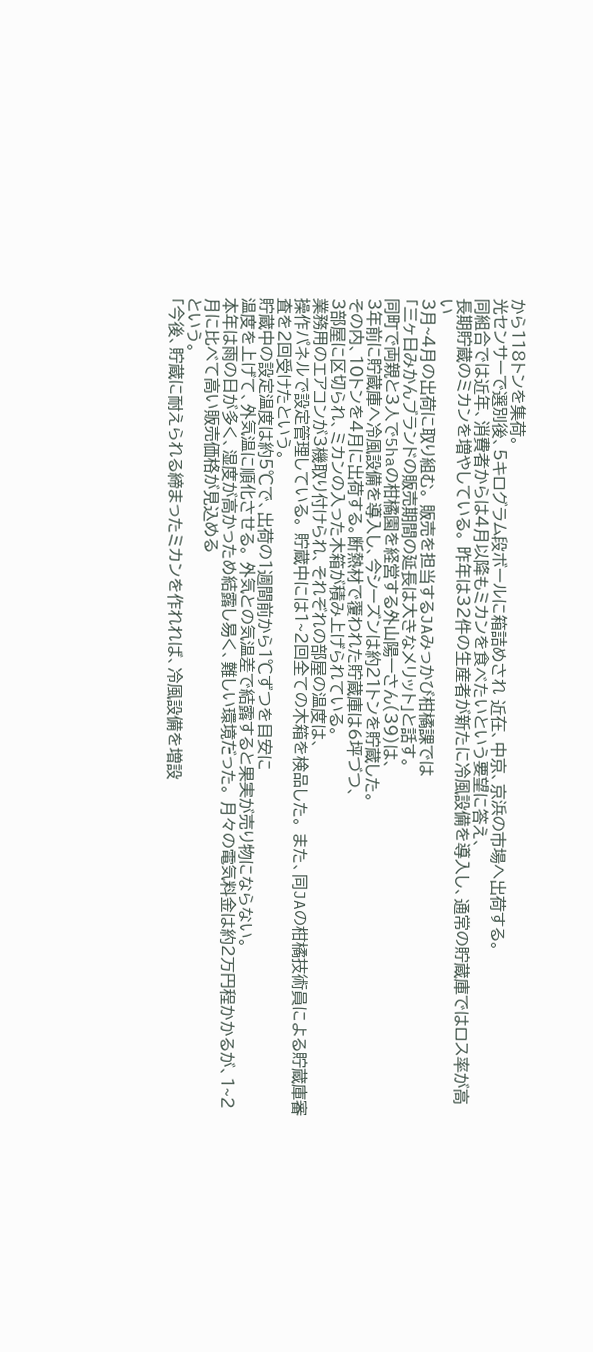から118トンを集荷。
光センサーで選別後、5キログラム段ボールに箱詰めされ 近在、中京、京浜の市場へ出荷する。
同組合では近年、消費者からは4月以降もミカンを食べたいという要望に答え、
長期貯蔵のミカンを増やしている。 昨年は32件の生産者が新たに冷風設備を導入し、通常の貯蔵庫ではロス率が高い
3月~4月の出荷に取り組む。 販売を担当するJAみっかび柑橘課では
「三ヶ日みかんブランドの販売期間の延長は大きなメリット」と話す。
同町で両親と3人で5haの柑橘園を経営する外山陽一さん(39)は、
3年前に貯蔵庫へ冷風設備を導入し、今シーズンは約21トンを貯蔵した。
その内、10トンを4月に出荷する。断熱材で覆われた貯蔵庫は6坪づつ、
3部屋に区切られ、ミカンの入った木箱が積み上げられている。
業務用のエアコンが3機取り付けられ、それぞれの部屋の温度は、
操作パネルで設定管理している。 貯蔵中には1~2回全ての木箱を検品した。 また、同JAの柑橘技術員による貯蔵庫審査を2回受けたという。
貯蔵中の設定温度は約5℃で、出荷の1週間前から1℃ずつを目安に
温度を上げて、外気温に順化させる。 外気との気温差で結露すると果実が売り物にならない。
本年は雨の日が多く、湿度が高かっため結露し易く、難しい環境だった。 月々の電気料金は約2万円程かかるが、1~2月に比べて高い販売価格が見込める
という。
「今後、貯蔵に耐えられる締まったミカンを作れれば、冷風設備を増設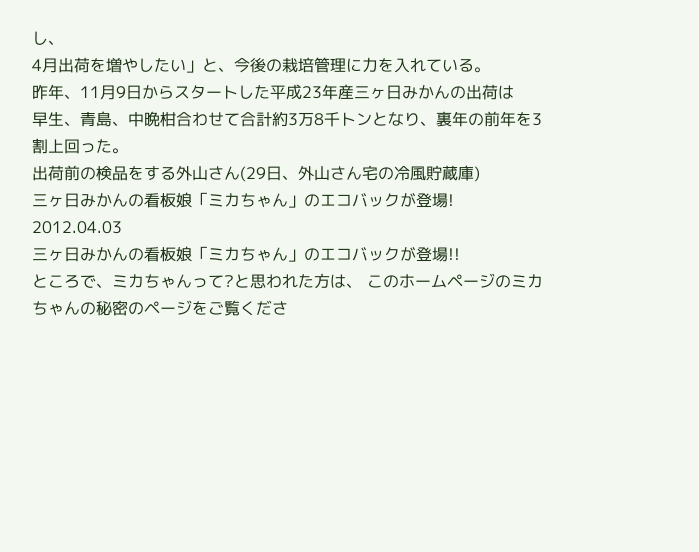し、
4月出荷を増やしたい」と、今後の栽培管理に力を入れている。
昨年、11月9日からスタートした平成23年産三ヶ日みかんの出荷は
早生、青島、中晩柑合わせて合計約3万8千トンとなり、裏年の前年を3割上回った。
出荷前の検品をする外山さん(29日、外山さん宅の冷風貯蔵庫)
三ヶ日みかんの看板娘「ミカちゃん」のエコバックが登場!
2012.04.03
三ヶ日みかんの看板娘「ミカちゃん」のエコバックが登場!!
ところで、ミカちゃんって?と思われた方は、 このホームページのミカちゃんの秘密のページをご覧くださ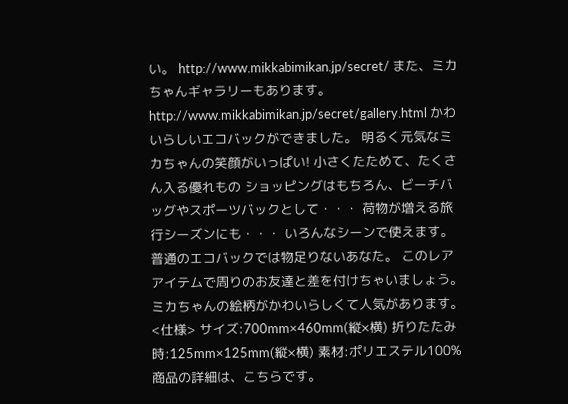い。 http://www.mikkabimikan.jp/secret/ また、ミカちゃんギャラリーもあります。 http://www.mikkabimikan.jp/secret/gallery.html かわいらしいエコバックができました。 明るく元気なミカちゃんの笑顔がいっぱい! 小さくたためて、たくさん入る優れもの ショッピングはもちろん、ビーチバッグやスポーツバックとして・・・ 荷物が増える旅行シーズンにも・・・ いろんなシーンで使えます。 普通のエコバックでは物足りないあなた。 このレアアイテムで周りのお友達と差を付けちゃいましょう。 ミカちゃんの絵柄がかわいらしくて人気があります。
<仕様> サイズ:700mm×460mm(縦×横) 折りたたみ時:125mm×125mm(縦×横) 素材:ポリエステル100% 商品の詳細は、こちらです。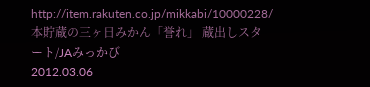http://item.rakuten.co.jp/mikkabi/10000228/
本貯蔵の三ヶ日みかん「誉れ」 蔵出しスタート/JAみっかび
2012.03.06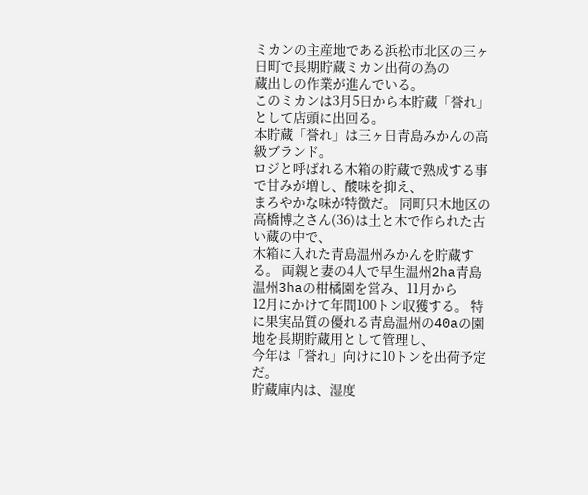ミカンの主産地である浜松市北区の三ヶ日町で長期貯蔵ミカン出荷の為の
蔵出しの作業が進んでいる。
このミカンは3月5日から本貯蔵「誉れ」として店頭に出回る。
本貯蔵「誉れ」は三ヶ日青島みかんの高級ブランド。
ロジと呼ばれる木箱の貯蔵で熟成する事で甘みが増し、酸味を抑え、
まろやかな味が特徴だ。 同町只木地区の高橋博之さん(36)は土と木で作られた古い蔵の中で、
木箱に入れた青島温州みかんを貯蔵する。 両親と妻の4人で早生温州2ha青島温州3haの柑橘園を営み、11月から
12月にかけて年間100トン収獲する。 特に果実品質の優れる青島温州の40aの園地を長期貯蔵用として管理し、
今年は「誉れ」向けに10トンを出荷予定だ。
貯蔵庫内は、湿度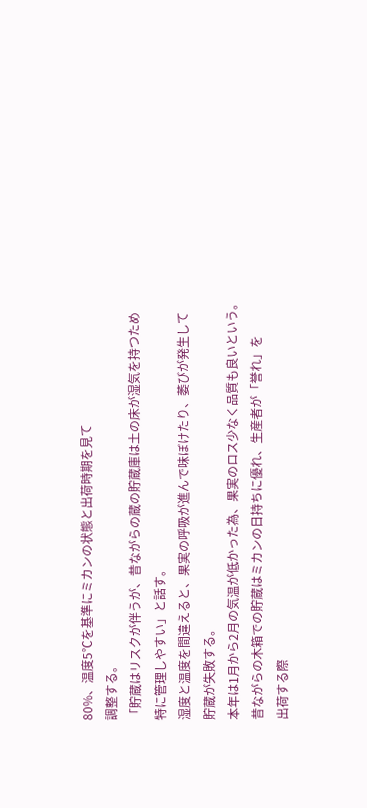80%、温度5℃を基準にミカンの状態と出荷時期を見て
調整する。
「貯蔵はリスクが伴うが、昔ながらの蔵の貯蔵庫は土の床が湿気を持つため
特に管理しやすい」と話す。
湿度と温度を間違えると、果実の呼吸が進んで味ぼけたり、萎びが発生して
貯蔵が失敗する。
本年は1月から2月の気温が低かった為、果実のロス少なく品質も良いという。
昔ながらの木箱での貯蔵はミカンの日持ちに優れ、生産者が「誉れ」を
出荷する際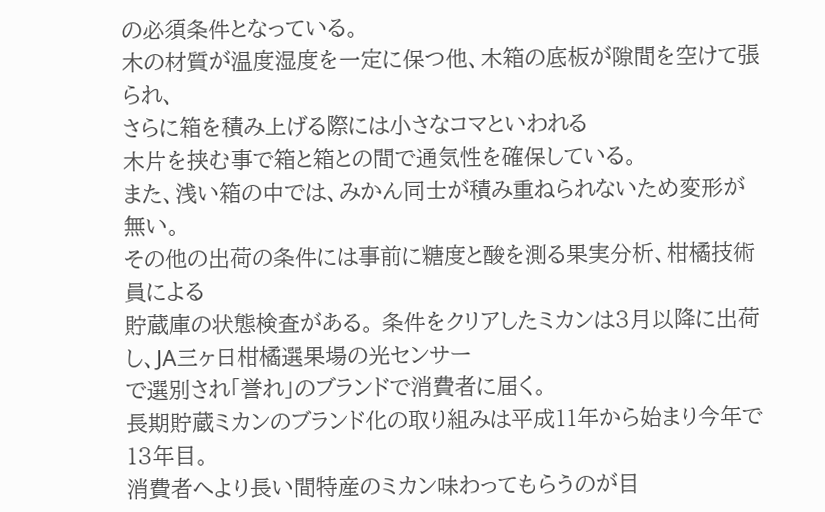の必須条件となっている。
木の材質が温度湿度を一定に保つ他、木箱の底板が隙間を空けて張られ、
さらに箱を積み上げる際には小さなコマといわれる
木片を挟む事で箱と箱との間で通気性を確保している。
また、浅い箱の中では、みかん同士が積み重ねられないため変形が無い。
その他の出荷の条件には事前に糖度と酸を測る果実分析、柑橘技術員による
貯蔵庫の状態検査がある。 条件をクリアしたミカンは3月以降に出荷し、JA三ヶ日柑橘選果場の光センサー
で選別され「誉れ」のブランドで消費者に届く。
長期貯蔵ミカンのブランド化の取り組みは平成11年から始まり今年で13年目。
消費者へより長い間特産のミカン味わってもらうのが目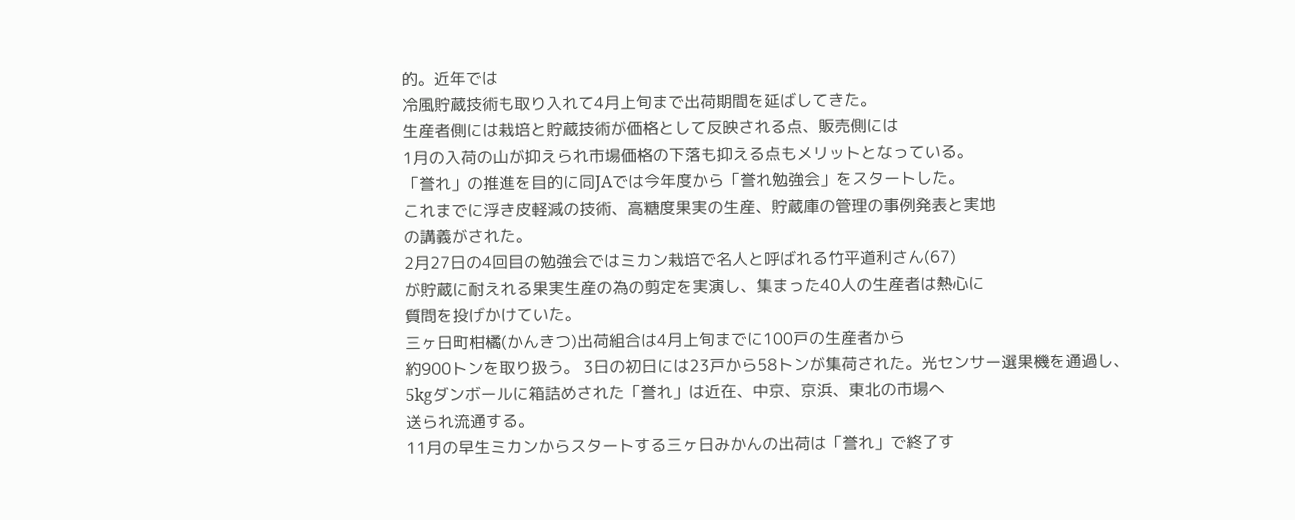的。近年では
冷風貯蔵技術も取り入れて4月上旬まで出荷期間を延ばしてきた。
生産者側には栽培と貯蔵技術が価格として反映される点、販売側には
1月の入荷の山が抑えられ市場価格の下落も抑える点もメリットとなっている。
「誉れ」の推進を目的に同JAでは今年度から「誉れ勉強会」をスタートした。
これまでに浮き皮軽減の技術、高糖度果実の生産、貯蔵庫の管理の事例発表と実地
の講義がされた。
2月27日の4回目の勉強会ではミカン栽培で名人と呼ばれる竹平道利さん(67)
が貯蔵に耐えれる果実生産の為の剪定を実演し、集まった40人の生産者は熱心に
質問を投げかけていた。
三ヶ日町柑橘(かんきつ)出荷組合は4月上旬までに100戸の生産者から
約900トンを取り扱う。 3日の初日には23戸から58トンが集荷された。光センサー選果機を通過し、
5kgダンボールに箱詰めされた「誉れ」は近在、中京、京浜、東北の市場へ
送られ流通する。
11月の早生ミカンからスタートする三ヶ日みかんの出荷は「誉れ」で終了す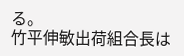る。
竹平伸敏出荷組合長は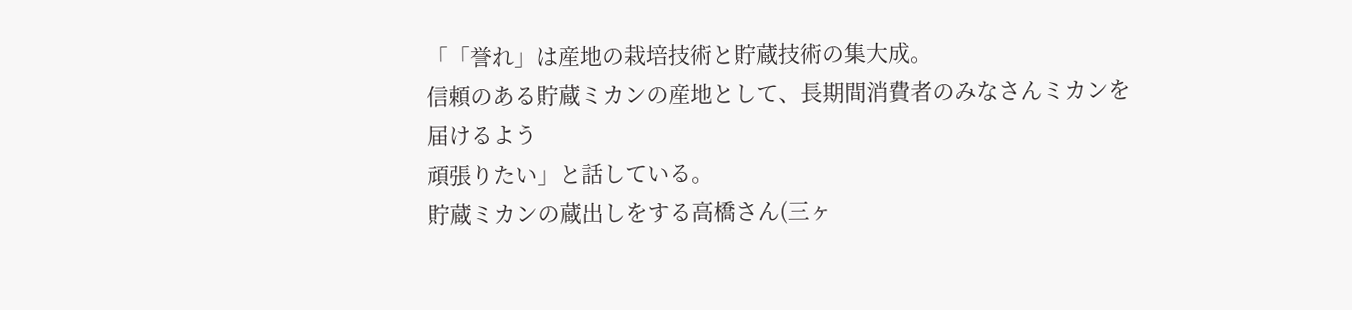「「誉れ」は産地の栽培技術と貯蔵技術の集大成。
信頼のある貯蔵ミカンの産地として、長期間消費者のみなさんミカンを届けるよう
頑張りたい」と話している。
貯蔵ミカンの蔵出しをする高橋さん(三ヶ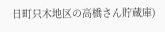日町只木地区の高橋さん貯蔵庫)